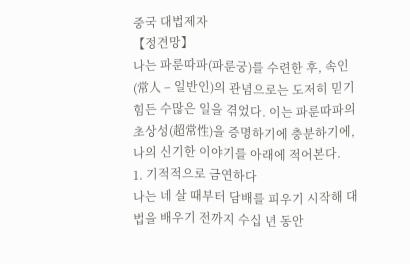중국 대법제자
【정견망】
나는 파룬따파(파룬궁)를 수련한 후, 속인(常人 – 일반인)의 관념으로는 도저히 믿기 힘든 수많은 일을 겪었다. 이는 파룬따파의 초상성(超常性)을 증명하기에 충분하기에, 나의 신기한 이야기를 아래에 적어본다.
1. 기적적으로 금연하다
나는 네 살 때부터 담배를 피우기 시작해 대법을 배우기 전까지 수십 년 동안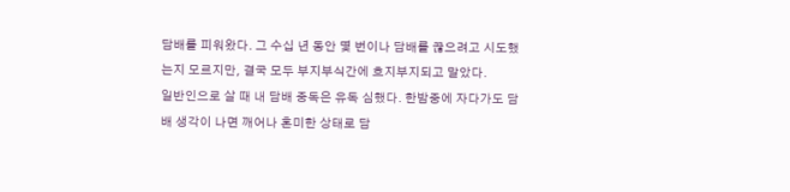담배를 피워왔다. 그 수십 년 동안 몇 번이나 담배를 끊으려고 시도했는지 모르지만, 결국 모두 부지부식간에 흐지부지되고 말았다.
일반인으로 살 때 내 담배 중독은 유독 심했다. 한밤중에 자다가도 담배 생각이 나면 깨어나 혼미한 상태로 담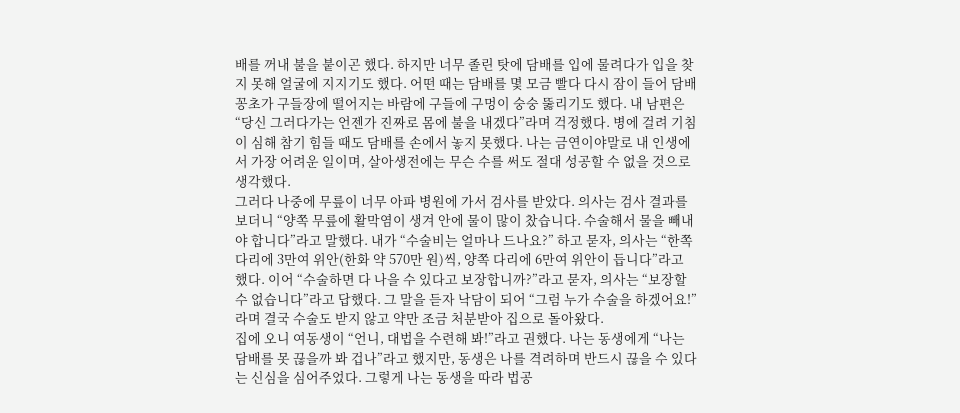배를 꺼내 불을 붙이곤 했다. 하지만 너무 졸린 탓에 담배를 입에 물려다가 입을 찾지 못해 얼굴에 지지기도 했다. 어떤 때는 담배를 몇 모금 빨다 다시 잠이 들어 담배꽁초가 구들장에 떨어지는 바람에 구들에 구멍이 숭숭 뚫리기도 했다. 내 남편은 “당신 그러다가는 언젠가 진짜로 몸에 불을 내겠다”라며 걱정했다. 병에 걸려 기침이 심해 참기 힘들 때도 담배를 손에서 놓지 못했다. 나는 금연이야말로 내 인생에서 가장 어려운 일이며, 살아생전에는 무슨 수를 써도 절대 성공할 수 없을 것으로 생각했다.
그러다 나중에 무릎이 너무 아파 병원에 가서 검사를 받았다. 의사는 검사 결과를 보더니 “양쪽 무릎에 활막염이 생겨 안에 물이 많이 찼습니다. 수술해서 물을 빼내야 합니다”라고 말했다. 내가 “수술비는 얼마나 드나요?” 하고 묻자, 의사는 “한쪽 다리에 3만여 위안(한화 약 570만 원)씩, 양쪽 다리에 6만여 위안이 듭니다”라고 했다. 이어 “수술하면 다 나을 수 있다고 보장합니까?”라고 묻자, 의사는 “보장할 수 없습니다”라고 답했다. 그 말을 듣자 낙담이 되어 “그럼 누가 수술을 하겠어요!”라며 결국 수술도 받지 않고 약만 조금 처분받아 집으로 돌아왔다.
집에 오니 여동생이 “언니, 대법을 수련해 봐!”라고 권했다. 나는 동생에게 “나는 담배를 못 끊을까 봐 겁나”라고 했지만, 동생은 나를 격려하며 반드시 끊을 수 있다는 신심을 심어주었다. 그렇게 나는 동생을 따라 법공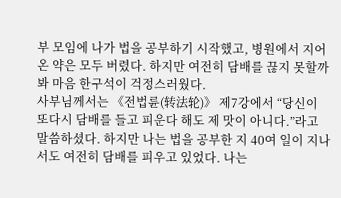부 모임에 나가 법을 공부하기 시작했고, 병원에서 지어온 약은 모두 버렸다. 하지만 여전히 담배를 끊지 못할까 봐 마음 한구석이 걱정스러웠다.
사부님께서는 《전법륜(转法轮)》 제7강에서 “당신이 또다시 담배를 들고 피운다 해도 제 맛이 아니다.”라고 말씀하셨다. 하지만 나는 법을 공부한 지 40여 일이 지나서도 여전히 담배를 피우고 있었다. 나는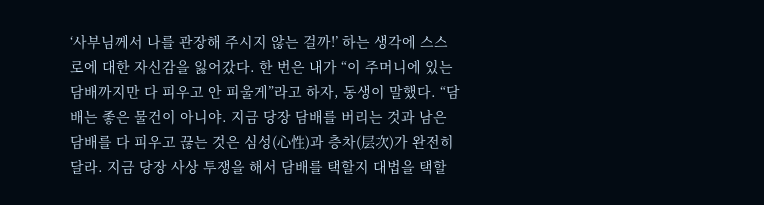‘사부님께서 나를 관장해 주시지 않는 걸까!’ 하는 생각에 스스로에 대한 자신감을 잃어갔다. 한 번은 내가 “이 주머니에 있는 담배까지만 다 피우고 안 피울게”라고 하자, 동생이 말했다. “담배는 좋은 물건이 아니야. 지금 당장 담배를 버리는 것과 남은 담배를 다 피우고 끊는 것은 심성(心性)과 층차(层次)가 완전히 달라. 지금 당장 사상 투쟁을 해서 담배를 택할지 대법을 택할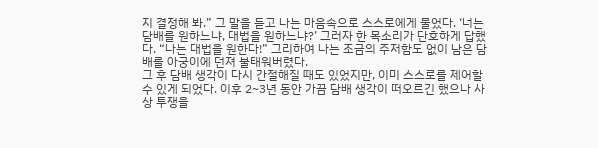지 결정해 봐.” 그 말을 듣고 나는 마음속으로 스스로에게 물었다. ‘너는 담배를 원하느냐, 대법을 원하느냐?’ 그러자 한 목소리가 단호하게 답했다. “나는 대법을 원한다!” 그리하여 나는 조금의 주저함도 없이 남은 담배를 아궁이에 던져 불태워버렸다.
그 후 담배 생각이 다시 간절해질 때도 있었지만, 이미 스스로를 제어할 수 있게 되었다. 이후 2~3년 동안 가끔 담배 생각이 떠오르긴 했으나 사상 투쟁을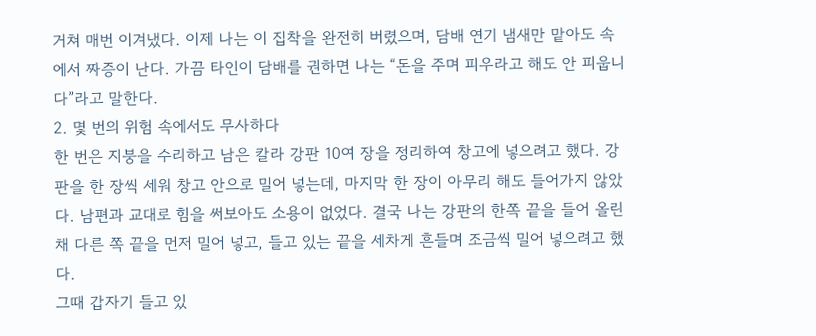거쳐 매번 이겨냈다. 이제 나는 이 집착을 완전히 버렸으며, 담배 연기 냄새만 맡아도 속에서 짜증이 난다. 가끔 타인이 담배를 권하면 나는 “돈을 주며 피우라고 해도 안 피웁니다”라고 말한다.
2. 몇 번의 위험 속에서도 무사하다
한 번은 지붕을 수리하고 남은 칼라 강판 10여 장을 정리하여 창고에 넣으려고 했다. 강판을 한 장씩 세워 창고 안으로 밀어 넣는데, 마지막 한 장이 아무리 해도 들어가지 않았다. 남편과 교대로 힘을 써보아도 소용이 없었다. 결국 나는 강판의 한쪽 끝을 들어 올린 채 다른 쪽 끝을 먼저 밀어 넣고, 들고 있는 끝을 세차게 흔들며 조금씩 밀어 넣으려고 했다.
그때 갑자기 들고 있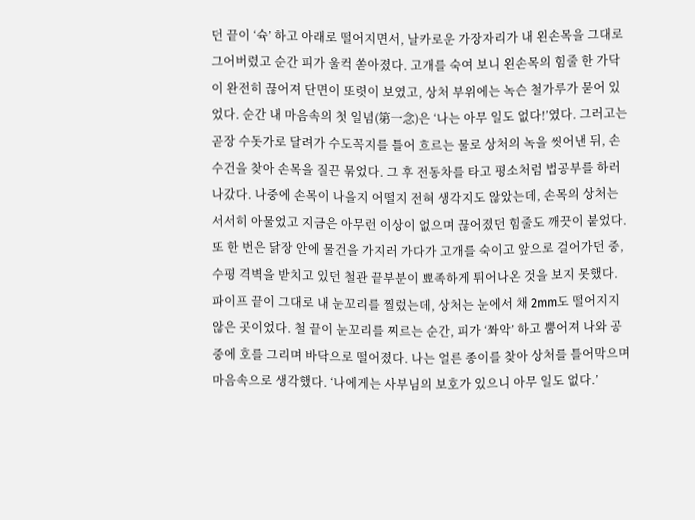던 끝이 ‘슉’ 하고 아래로 떨어지면서, 날카로운 가장자리가 내 왼손목을 그대로 그어버렸고 순간 피가 울컥 쏟아졌다. 고개를 숙여 보니 왼손목의 힘줄 한 가닥이 완전히 끊어져 단면이 또렷이 보였고, 상처 부위에는 녹슨 철가루가 묻어 있었다. 순간 내 마음속의 첫 일념(第一念)은 ‘나는 아무 일도 없다!’였다. 그러고는 곧장 수돗가로 달려가 수도꼭지를 틀어 흐르는 물로 상처의 녹을 씻어낸 뒤, 손수건을 찾아 손목을 질끈 묶었다. 그 후 전동차를 타고 평소처럼 법공부를 하러 나갔다. 나중에 손목이 나을지 어떨지 전혀 생각지도 않았는데, 손목의 상처는 서서히 아물었고 지금은 아무런 이상이 없으며 끊어졌던 힘줄도 깨끗이 붙었다.
또 한 번은 닭장 안에 물건을 가지러 가다가 고개를 숙이고 앞으로 걸어가던 중, 수평 격벽을 받치고 있던 철관 끝부분이 뾰족하게 튀어나온 것을 보지 못했다. 파이프 끝이 그대로 내 눈꼬리를 찔렀는데, 상처는 눈에서 채 2mm도 떨어지지 않은 곳이었다. 철 끝이 눈꼬리를 찌르는 순간, 피가 ‘쫘악’ 하고 뿜어져 나와 공중에 호를 그리며 바닥으로 떨어졌다. 나는 얼른 종이를 찾아 상처를 틀어막으며 마음속으로 생각했다. ‘나에게는 사부님의 보호가 있으니 아무 일도 없다.’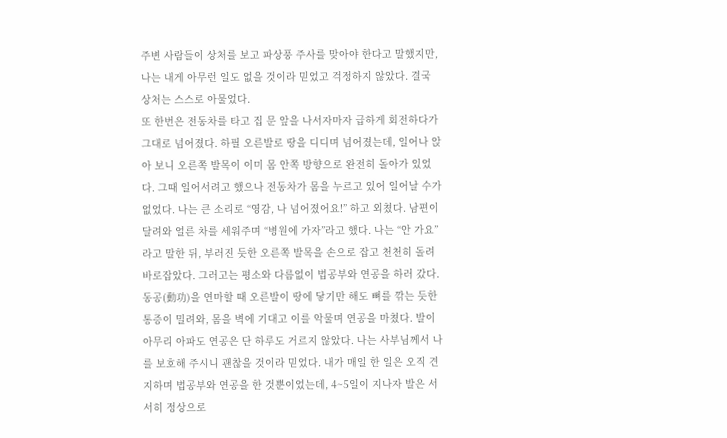주변 사람들이 상처를 보고 파상풍 주사를 맞아야 한다고 말했지만, 나는 내게 아무런 일도 없을 것이라 믿었고 걱정하지 않았다. 결국 상처는 스스로 아물었다.
또 한번은 전동차를 타고 집 문 앞을 나서자마자 급하게 회전하다가 그대로 넘어졌다. 하필 오른발로 땅을 디디며 넘어졌는데, 일어나 앉아 보니 오른쪽 발목이 이미 몸 안쪽 방향으로 완전히 돌아가 있었다. 그때 일어서려고 했으나 전동차가 몸을 누르고 있어 일어날 수가 없었다. 나는 큰 소리로 “영감, 나 넘어졌어요!” 하고 외쳤다. 남편이 달려와 얼른 차를 세워주며 “병원에 가자”라고 했다. 나는 “안 가요”라고 말한 뒤, 부러진 듯한 오른쪽 발목을 손으로 잡고 천천히 돌려 바로잡았다. 그러고는 평소와 다름없이 법공부와 연공을 하러 갔다. 동공(動功)을 연마할 때 오른발이 땅에 닿기만 해도 뼈를 깎는 듯한 통증이 밀려와, 몸을 벽에 기대고 이를 악물며 연공을 마쳤다. 발이 아무리 아파도 연공은 단 하루도 거르지 않았다. 나는 사부님께서 나를 보호해 주시니 괜찮을 것이라 믿었다. 내가 매일 한 일은 오직 견지하며 법공부와 연공을 한 것뿐이었는데, 4~5일이 지나자 발은 서서히 정상으로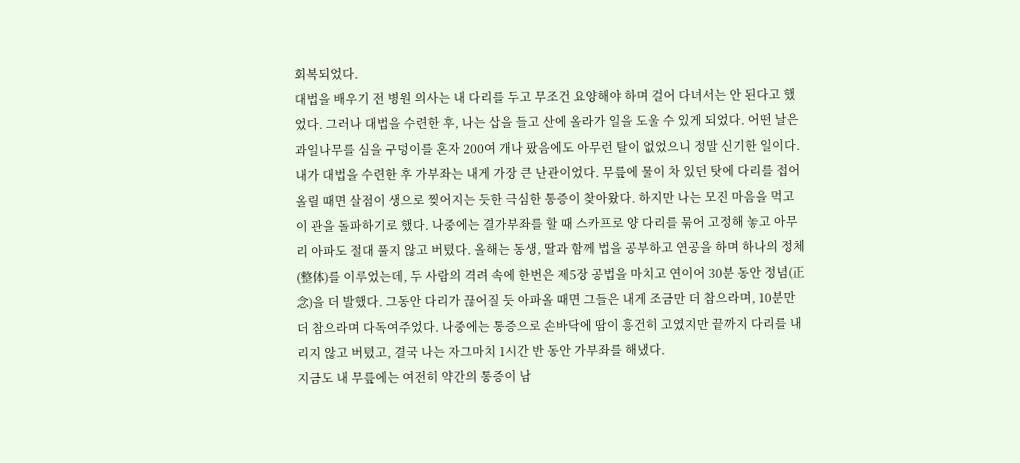회복되었다.
대법을 배우기 전 병원 의사는 내 다리를 두고 무조건 요양해야 하며 걸어 다녀서는 안 된다고 했었다. 그러나 대법을 수련한 후, 나는 삽을 들고 산에 올라가 일을 도울 수 있게 되었다. 어떤 날은 과일나무를 심을 구덩이를 혼자 200여 개나 팠음에도 아무런 탈이 없었으니 정말 신기한 일이다.
내가 대법을 수련한 후 가부좌는 내게 가장 큰 난관이었다. 무릎에 물이 차 있던 탓에 다리를 접어 올릴 때면 살점이 생으로 찢어지는 듯한 극심한 통증이 찾아왔다. 하지만 나는 모진 마음을 먹고 이 관을 돌파하기로 했다. 나중에는 결가부좌를 할 때 스카프로 양 다리를 묶어 고정해 놓고 아무리 아파도 절대 풀지 않고 버텼다. 올해는 동생, 딸과 함께 법을 공부하고 연공을 하며 하나의 정체(整体)를 이루었는데, 두 사람의 격려 속에 한번은 제5장 공법을 마치고 연이어 30분 동안 정념(正念)을 더 발했다. 그동안 다리가 끊어질 듯 아파올 때면 그들은 내게 조금만 더 참으라며, 10분만 더 참으라며 다독여주었다. 나중에는 통증으로 손바닥에 땀이 흥건히 고였지만 끝까지 다리를 내리지 않고 버텼고, 결국 나는 자그마치 1시간 반 동안 가부좌를 해냈다.
지금도 내 무릎에는 여전히 약간의 통증이 남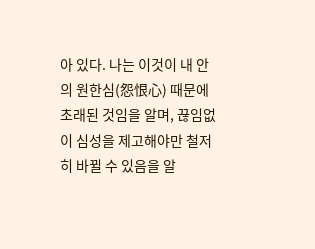아 있다. 나는 이것이 내 안의 원한심(怨恨心) 때문에 초래된 것임을 알며, 끊임없이 심성을 제고해야만 철저히 바뀔 수 있음을 알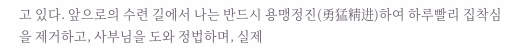고 있다. 앞으로의 수련 길에서 나는 반드시 용맹정진(勇猛精进)하여 하루빨리 집착심을 제거하고, 사부님을 도와 정법하며, 실제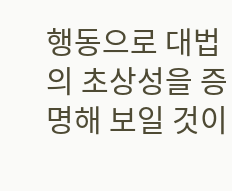행동으로 대법의 초상성을 증명해 보일 것이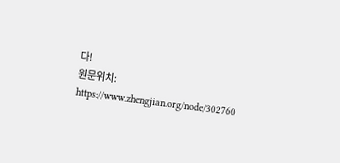다!
원문위치: https://www.zhengjian.org/node/302760